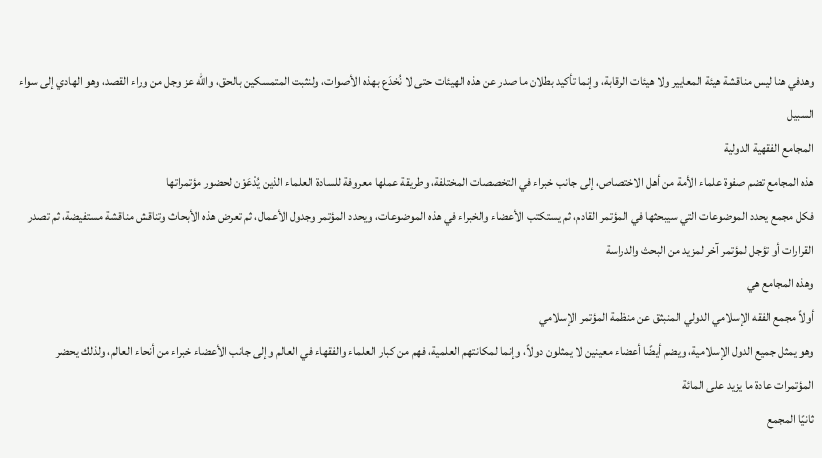وهدفي هنا ليس مناقشة هيئة المعايير ولا هيئات الرقابة، وإنما تأكيد بطلان ما صدر عن هذه الهيئات حتى لا نُخدَع بهذه الأصوات، ولنثبت المتمسكين بالحق، والله عز وجل من وراء القصد، وهو الهادي إلى سواء السبيل
المجامع الفقهية الدولية
هذه المجامع تضم صفوة علماء الأمة من أهل الاختصاص، إلى جانب خبراء في التخصصات المختلفة، وطريقة عملها معروفة للسادة العلماء الذين يُدْعَوْن لحضور مؤتمراتها
فكل مجمع يحدد الموضوعات التي سيبحثها في المؤتمر القادم، ثم يستكتب الأعضاء والخبراء في هذه الموضوعات، ويحدد المؤتمر وجدول الأعمال، ثم تعرض هذه الأبحاث وتناقش مناقشة مستفيضة، ثم تصدر القرارات أو تؤجل لمؤتمر آخر لمزيد من البحث والدراسة
وهذه المجامع هي
أولاً مجمع الفقه الإسلامي الدولي المنبثق عن منظمة المؤتمر الإسلامي
وهو يمثل جميع الدول الإسلامية، ويضم أيضًا أعضاء معينين لا يمثلون دولاً، وإنما لمكانتهم العلمية، فهم من كبار العلماء والفقهاء في العالم وإلى جانب الأعضاء خبراء من أنحاء العالم، ولذلك يحضر المؤتمرات عادة ما يزيد على المائة
ثانيًا المجمع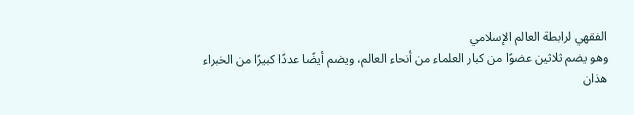الفقهي لرابطة العالم الإسلامي
وهو يضم ثلاثين عضوًا من كبار العلماء من أنحاء العالم، ويضم أيضًا عددًا كبيرًا من الخبراء
هذان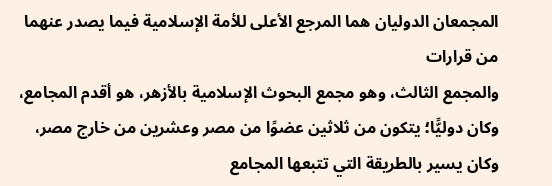المجمعان الدوليان هما المرجع الأعلى للأمة الإسلامية فيما يصدر عنهما من قرارات
والمجمع الثالث، وهو مجمع البحوث الإسلامية بالأزهر، هو أقدم المجامع، وكان دوليًّا؛ يتكون من ثلاثين عضوًا من مصر وعشرين من خارج مصر، وكان يسير بالطريقة التي تتبعها المجامع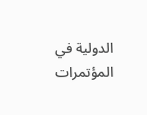الدولية في المؤتمرات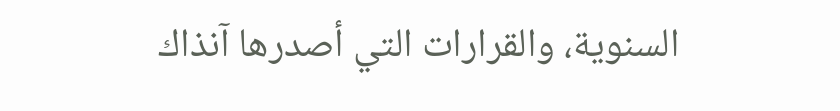السنوية، والقرارات التي أصدرها آنذاك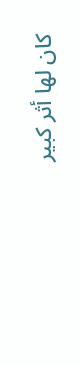كان لها أثر كبير